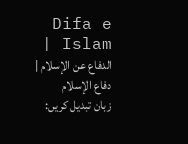Difa e Islam | الدفاع عن الإسلام | دفاع الإسلام
زبان تبدیل کریں: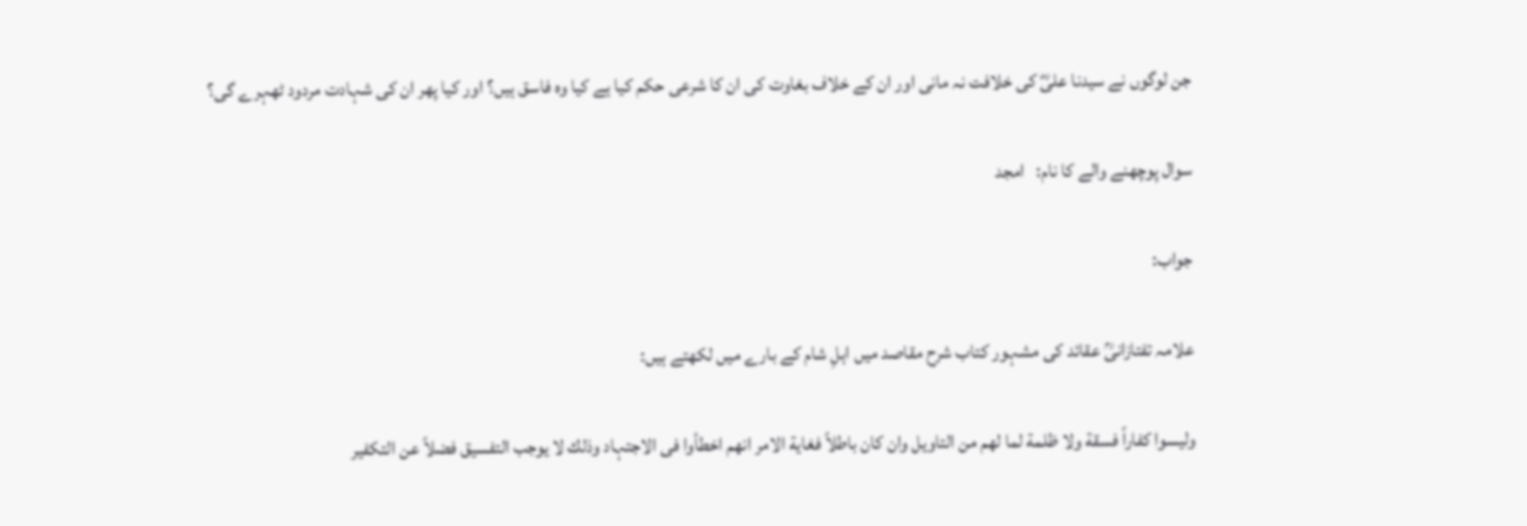جن لوگوں نے سیدنا علیؓ کی خلافت نہ مانی اور ان کے خلاف بغاوت کی ان کا شرعی حکم کیا ہے کیا وہ فاسق ہیں؟ اور کیا پھر ان کی شہادت مردود ٹھہرے گی؟

سوال پوچھنے والے کا نام:   امجد

جواب:

علامہ تفتازانیؒ عقائد کی مشہور کتاب شرح مقاصد میں اہلِ شام کے بارے میں لکھتے ہیں:

وليسوا كفاراً فسقة ولا ظلمة لما لهم من التاويل وان کان باطلاً فغاية الامر انهم اخطأوا فی الاجتہاد وذلك لا يوجب التفسيق فضلاً عن التكفير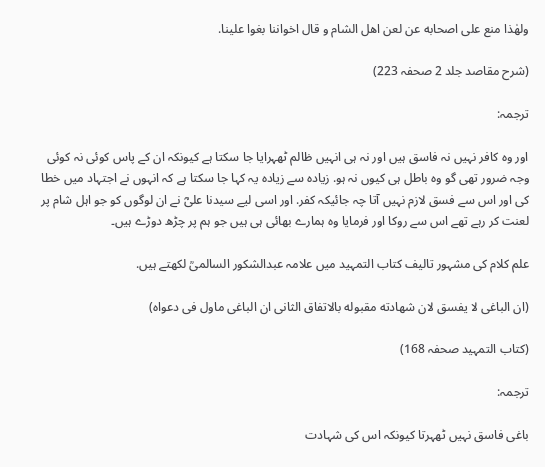ولهٰذا منع علی اصحابه عن لعن اهل الشام و قال اخواننا بغوا علينا.

(شرح مقاصد جلد 2 صحفہ 223)

ترجمہ:

اور وہ کافر نہیں نہ فاسق ہیں اور نہ ہی انہیں ظالم ٹھہرایا جا سکتا ہے کیونکہ ان کے پاس کوئی نہ کوئی وجہ ضرور تھی گو وہ باطل ہی کیوں نہ ہو. زیادہ سے زیادہ یہ کہا جا سکتا ہے کہ انہوں نے اجتہاد میں خطا کی اور اس سے فسق لازم نہیں آتا چہ جائیکہ کفر. اور اسی لیے سیدنا علیؓ نے ان لوگوں کو جو اہل شام پر لعنت کر رہے تھے اس سے روکا اور فرمایا وہ ہمارے بھائی ہی ہیں جو ہم پر چڑھ دوڑے ہیں۔

علم کلام کی مشہور تالیف کتاب التمہید میں علامہ عبدالشکور السالمیؒ لکھتے ہیں.

(ان الباغى لا يفسق لان شهادته مقبوله بالاتفاق الثانى ان الباغى ماول فى دعواه)

(کتاب التمہید صحفہ 168)

ترجمہ:

باغی فاسق نہیں ٹھہرتا کیونکہ اس کی شہادت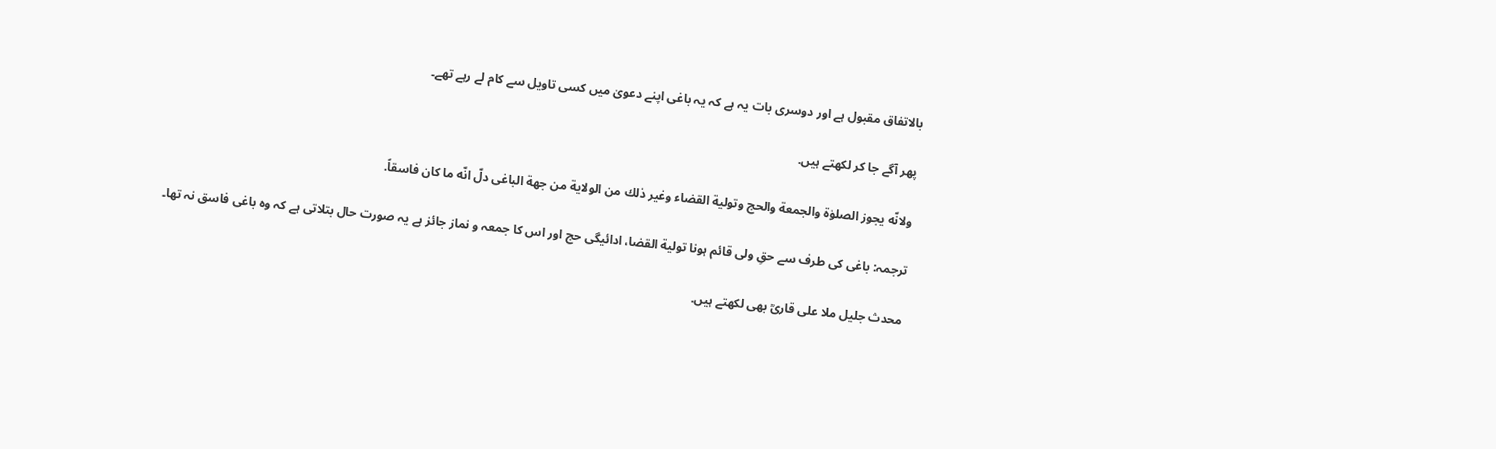بالاتفاق مقبول ہے اور دوسری بات یہ ہے کہ یہ باغی اپنے دعویٰ میں کسی تاویل سے کام لے رہے تھے۔

پھر آگے جا کر لکھتے ہیں.

ولانّه يجوز الصلوٰة والجمعة والحج وتولية القضاء وغير ذلك من الولاية من جهة الباغى دلّ انّه ما كان فاسقاً.

ترجمہ: باغی کی طرف سے حقِ ولی قائم ہونا تولیة القضا، ادائیگی حج اور اس کا جمعہ و نماز جائز ہے یہ صورت حال بتلاتی ہے کہ وہ باغی فاسق نہ تھا۔

محدث جلیل ملا علی قاریؒ بھی لکھتے ہیں.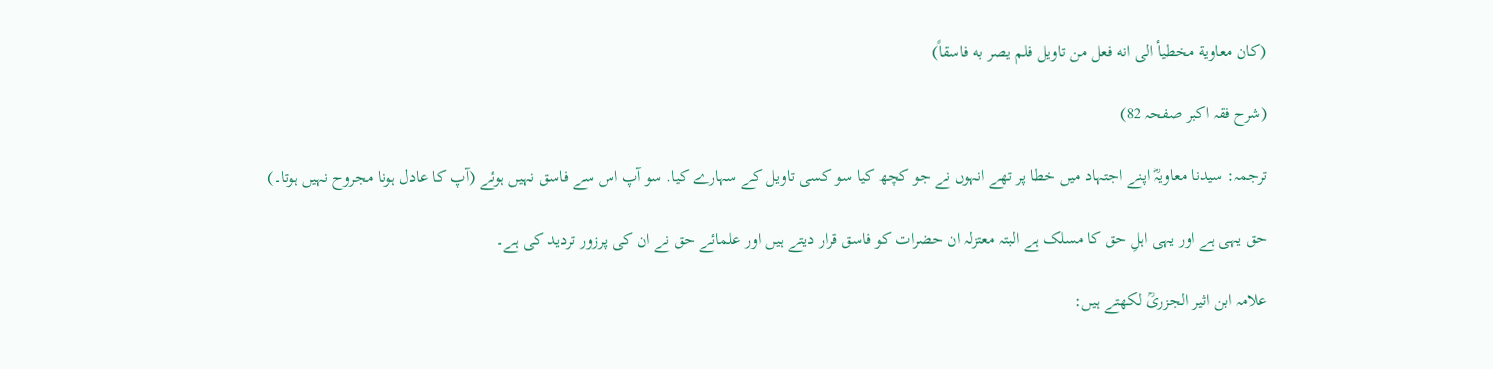(كان معاویة مخطیأ الى انه فعل من تاويل فلم يصر به فاسقاً)

(شرح فقہ اکبر صفحہ 82)

ترجمہ: سیدنا معاویہؓ اپنے اجتہاد میں خطا پر تھے انہوں نے جو کچھ کیا سو کسی تاویل کے سہارے کیا. سو آپ اس سے فاسق نہیں ہوئے (آپ کا عادل ہونا مجروح نہیں ہوتا۔)

حق یہی ہے اور یہی اہلِ حق کا مسلک ہے البتہ معتزلہ ان حضرات کو فاسق قرار دیتے ہیں اور علمائے حق نے ان کی پرزور تردید کی ہے۔

علامہ ابن اثیر الجزریؒ لکھتے ہیں: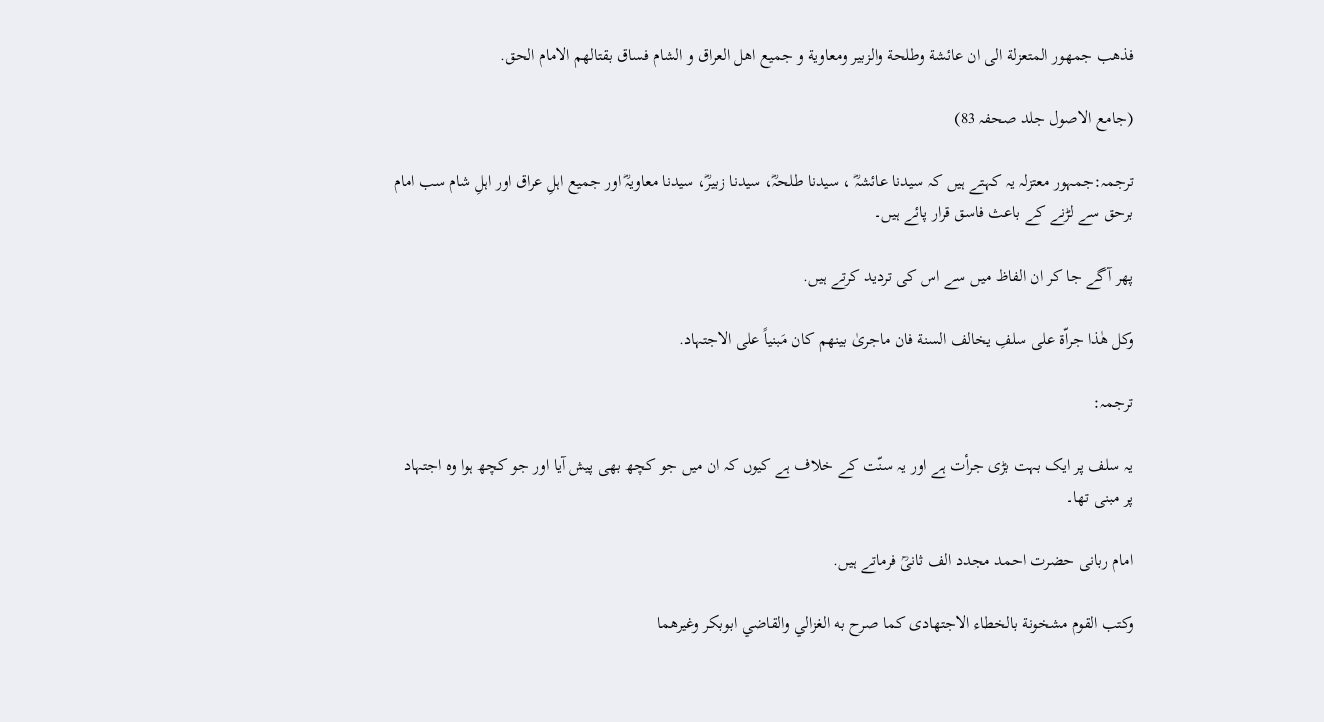فذهب جمهور المتعزلة الی ان عائشة وطلحة والزبير ومعاوية و جميع اهل العراق و الشام فساق بقتالهم الامام الحق.

(جامع الاصول جلد صحفہ 83)

ترجمہ:جمہور معتزلہ یہ کہتے ہیں کہ سیدنا عائشہؓ ، سیدنا طلحہؓ، سیدنا زبیرؓ، سیدنا معاویہؓ اور جمیع اہلِ عراق اور اہلِ شام سب امام برحق سے لڑنے کے باعث فاسق قرار پائے ہیں۔

پھر آگے جا کر ان الفاظ میں سے اس کی تردید کرتے ہیں.

وکل هٰذا جراّة علی سلفِ یخالف السنة فان ماجرىٰ بینھم کان مَبنیاً علی الاجتہاد.

ترجمہ:

یہ سلف پر ایک بہت بڑی جرأت ہے اور یہ سنّت کے خلاف ہے کیوں کہ ان میں جو کچھ بھی پیش آیا اور جو کچھ ہوا وہ اجتہاد پر مبنی تھا۔

امام ربانی حضرت احمد مجدد الف ثانیؒ فرماتے ہیں.

وکتب القوم مشخونة بالخطاء الاجتهادى كما صرح به الغزالي والقاضي ابوبكر وغيرهما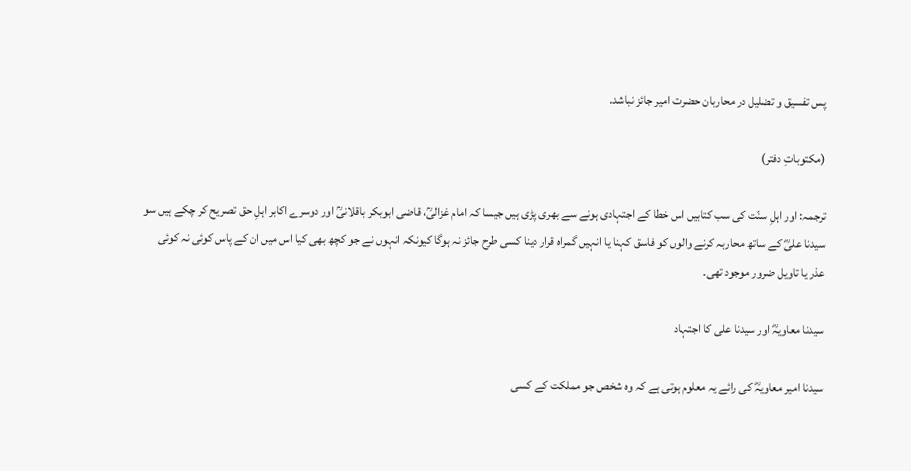پس تفسیق و تضلیل در محاربان حضرت امیر جائز نباشد.

(مکتوباتِ دفتر)

ترجمہ: اور اہلِ سنّت کی سب کتابیں اس خطا کے اجتہادی ہونے سے بھری پڑی ہیں جیسا کہ امام غزالیؒ، قاضی ابوبکر باقلانیؒ اور دوسرے اکابر اہلِ حق تصریح کر چکے ہیں سو سیدنا علیؓ کے ساتھ محاربہ کرنے والوں کو فاسق کہنا یا انہیں گمراہ قرار دینا کسی طرح جائز نہ ہوگا کیونکہ انہوں نے جو کچھ بھی کیا اس میں ان کے پاس کوئی نہ کوئی عذر یا تاویل ضرور موجود تھی۔

سیدنا معاویہؓ اور سیدنا علی کا اجتہاد

سیدنا امیر معاویہؓ کی رائے یہ معلوم ہوتی ہے کہ وہ شخص جو مملکت کے کسی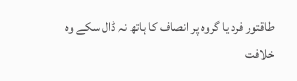طاقتور فرد یا گروہ پر انصاف کا ہاتھ نہ ڈال سکے وہ خلافت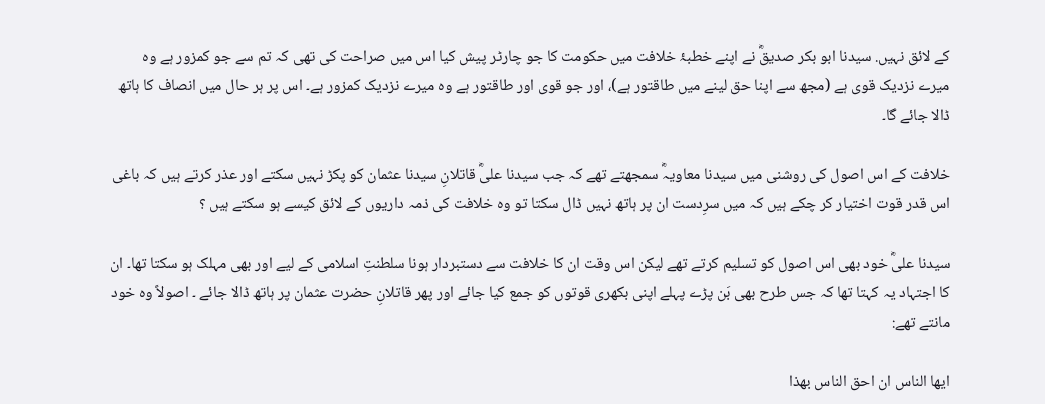کے لائق نہیں. سیدنا ابو بکر صدیقؓ نے اپنے خطبۂ خلافت میں حکومت کا جو چارٹر پیش کیا اس میں صراحت کی تھی کہ تم سے جو کمزور ہے وہ میرے نزدیک قوی ہے (مجھ سے اپنا حق لینے میں طاقتور ہے)، اور جو قوی اور طاقتور ہے وہ میرے نزدیک کمزور ہے۔ اس پر ہر حال میں انصاف کا ہاتھ ڈالا جائے گا۔

خلافت کے اس اصول کی روشنی میں سیدنا معاویہؓ سمجھتے تھے کہ جب سیدنا علیؓ قاتلانِ سیدنا عثمان کو پکڑ نہیں سکتے اور عذر کرتے ہیں کہ باغی اس قدر قوت اختیار کر چکے ہیں کہ میں سرِدست ان پر ہاتھ نہیں ڈال سکتا تو وہ خلافت کی ذمہ داریوں کے لائق کیسے ہو سکتے ہیں ؟

سیدنا علیؓ خود بھی اس اصول کو تسلیم کرتے تھے لیکن اس وقت ان کا خلافت سے دستبردار ہونا سلطنتِ اسلامی کے لیے اور بھی مہلک ہو سکتا تھا۔ ان کا اجتہاد یہ کہتا تھا کہ جس طرح بھی بَن پڑے پہلے اپنی بکھری قوتوں کو جمع کیا جائے اور پھر قاتلانِ حضرت عثمان پر ہاتھ ڈالا جائے ۔ اصولاً وہ خود مانتے تھے:

ايها الناس ان احق الناس بهذا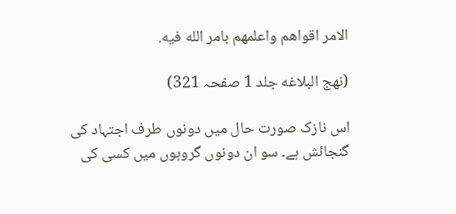الامر اقواهم واعلمھم بامر الله فيه.

(نهج البلاغه جلد 1 صفحہ 321)

اس نازک صورت حال میں دونوں طرف اجتہاد کی گنجائش ہے۔ سو ان دونوں گروہوں میں کسی کی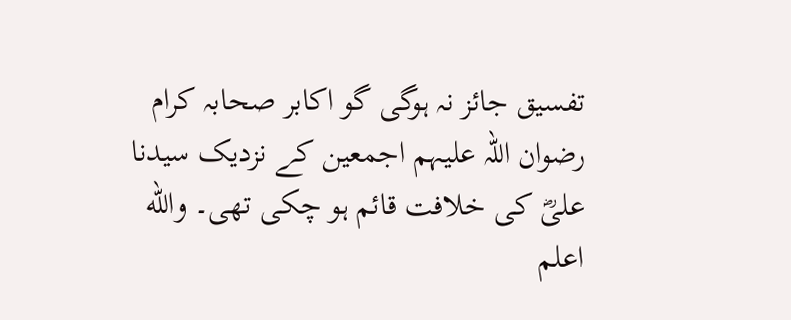تفسیق جائز نہ ہوگی گو اکابر صحابہ کرام رضوان اللہ علیہم اجمعین کے نزدیک سیدنا علیؓ کی خلافت قائم ہو چکی تھی۔ والله اعلم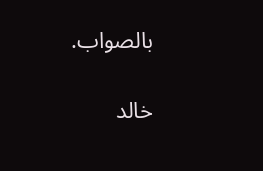بالصواب.

خالد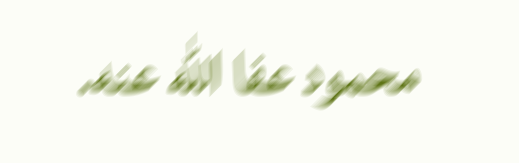محمود عفا الله عنه.